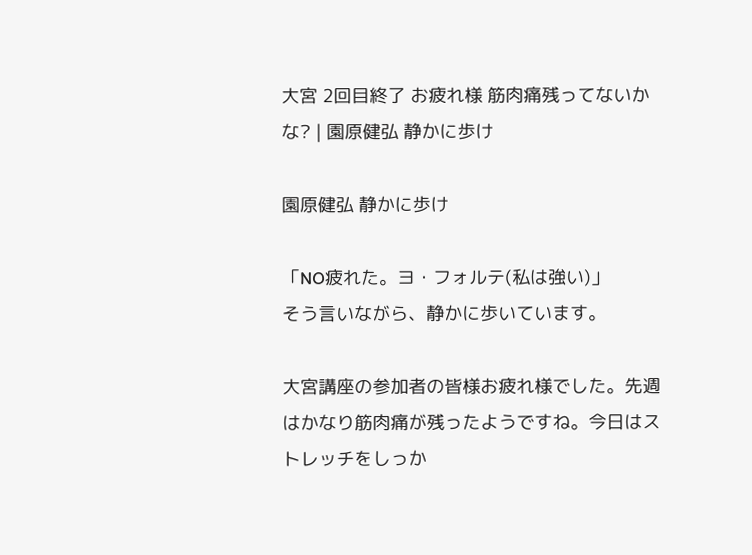大宮 2回目終了 お疲れ様 筋肉痛残ってないかな? | 園原健弘 静かに歩け

園原健弘 静かに歩け

「NO疲れた。ヨ・フォルテ(私は強い)」
そう言いながら、静かに歩いています。

大宮講座の参加者の皆様お疲れ様でした。先週はかなり筋肉痛が残ったようですね。今日はストレッチをしっか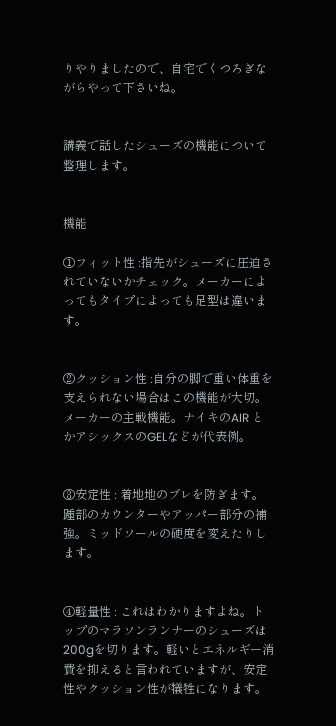りやりましたので、自宅でくつろぎながらやって下さいね。


講義で話したシューズの機能について整理します。


機能

①フィット性 :指先がシューズに圧迫されていないかチェック。メーカーによってもタイプによっても足型は違います。


②クッション性 :自分の脚で重い体重を支えられない場合はこの機能が大切。メーカーの主戦機能。ナイキのAIR とかアシックスのGELなどが代表例。


③安定性 : 着地地のブレを防ぎます。踵部のカウンターやアッパー部分の補強。ミッドソールの硬度を変えたりします。


④軽量性 : これはわかりますよね。トップのマラソンランナーのシューズは200gを切ります。軽いとエネルギー消費を抑えると言われていますが、安定性やクッション性が犠牲になります。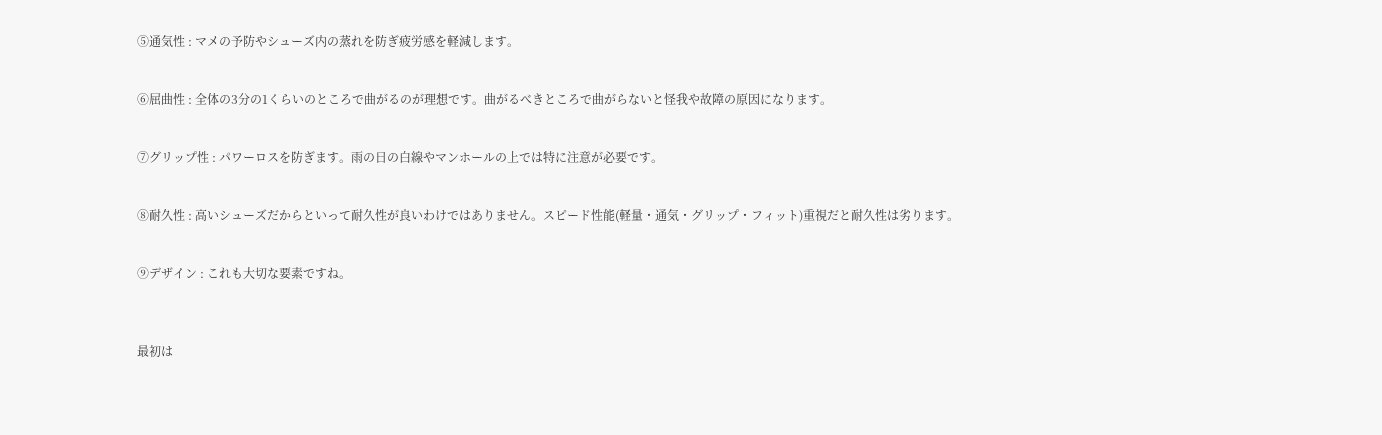⑤通気性 : マメの予防やシューズ内の蒸れを防ぎ疲労感を軽減します。


⑥屈曲性 : 全体の3分の1くらいのところで曲がるのが理想です。曲がるべきところで曲がらないと怪我や故障の原因になります。


⑦グリップ性 : パワーロスを防ぎます。雨の日の白線やマンホールの上では特に注意が必要です。


⑧耐久性 : 高いシューズだからといって耐久性が良いわけではありません。スピード性能(軽量・通気・グリップ・フィット)重視だと耐久性は劣ります。


⑨デザイン : これも大切な要素ですね。



最初は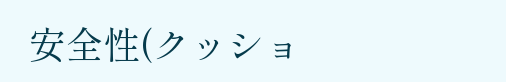安全性(クッショ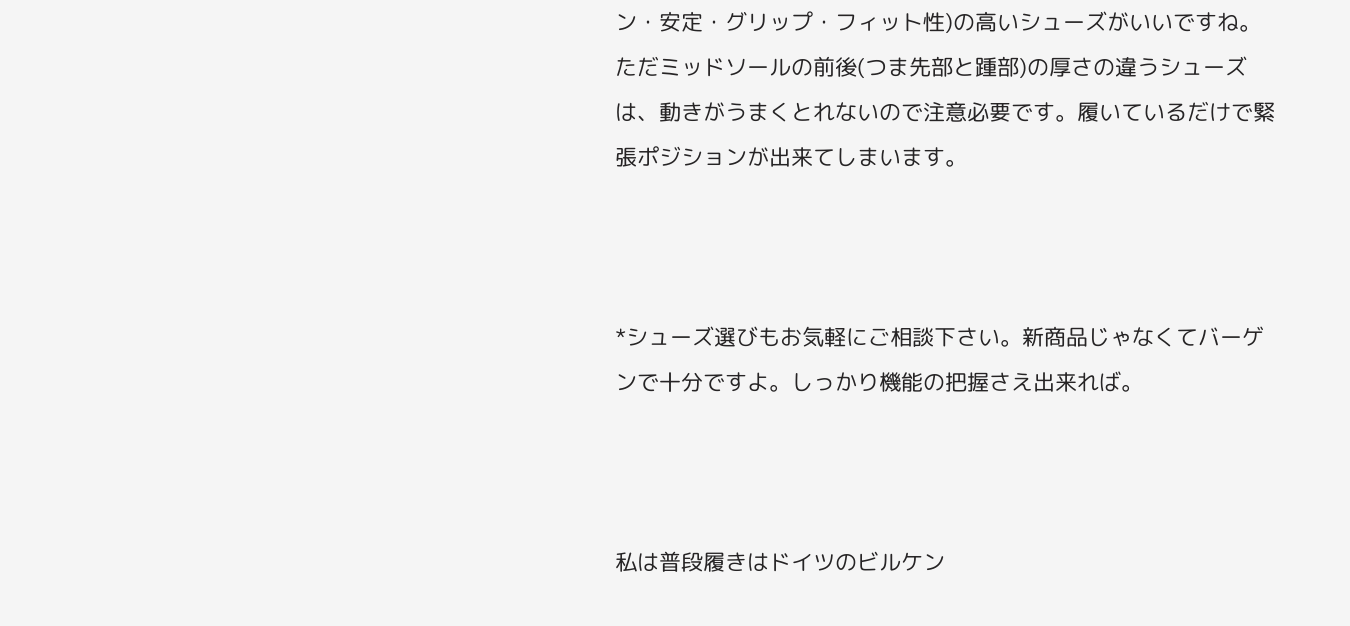ン・安定・グリップ・フィット性)の高いシューズがいいですね。ただミッドソールの前後(つま先部と踵部)の厚さの違うシューズは、動きがうまくとれないので注意必要です。履いているだけで緊張ポジションが出来てしまいます。



*シューズ選びもお気軽にご相談下さい。新商品じゃなくてバーゲンで十分ですよ。しっかり機能の把握さえ出来れば。



私は普段履きはドイツのビルケン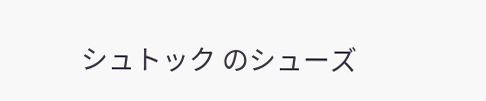シュトック のシューズ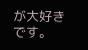が大好きです。